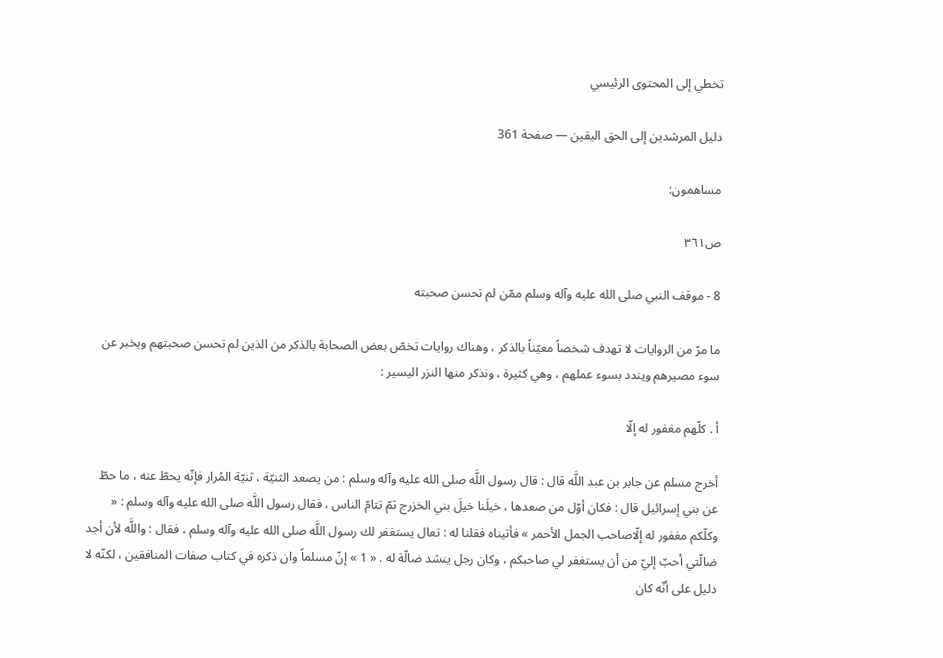تخطي إلى المحتوى الرئيسي

دليل المرشدين إلى الحق اليقين — صفحة 361

مساهمون:

ص٣٦١

8 - موقف النبي صلى الله عليه وآله وسلم ممّن لم تحسن صحبته

ما مرّ من الروايات لا تهدف شخصاً معيّناً بالذكر ، وهناك روايات تخصّ بعض الصحابة بالذكر من الذين لم تحسن صحبتهم ويخبر عن سوء مصيرهم ويندد بسوء عملهم ، وهي كثيرة ، ونذكر منها النزر اليسير :

أ . كلّهم مغفور له إلّا

أخرج مسلم عن جابر بن عبد اللَّه قال : قال رسول اللَّه صلى الله عليه وآله وسلم : من يصعد الثنيّة ، ثنيّة المُرار فإنّه يحطّ عنه ، ما حطّ عن بني إسرائيل قال : فكان أوّل من صعدها ، خيلَنا خيلَ بني الخزرج ثمّ تتامّ الناس ، فقال رسول اللَّه صلى الله عليه وآله وسلم : « وكلّكم مغفور له إلّاصاحب الجمل الأحمر » فأتيناه فقلنا له : تعال يستغفر لك رسول اللَّه صلى الله عليه وآله وسلم ، فقال : واللَّه لأن أجد ضالّتي أحبّ إليّ من أن يستغفر لي صاحبكم ، وكان رجل ينشد ضالّة له . « 1 » إنّ مسلماً وان ذكره في كتاب صفات المنافقين ، لكنّه لا دليل على أنّه كان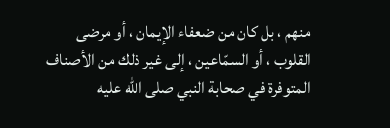منهم ، بل كان من ضعفاء الإيمان ، أو مرضى القلوب ، أو السمّاعين ، إلى غير ذلك من الأصناف المتوفرة في صحابة النبي صلى الله عليه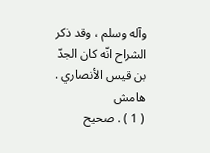وآله وسلم ، وقد ذكر الشراح انّه كان الجدّ بن قيس الأنصاري .
هامش
( 1 ) . صحيح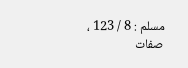مسلم : 8 / 123 ، صفات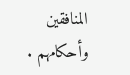المنافقين وأحكامهم .